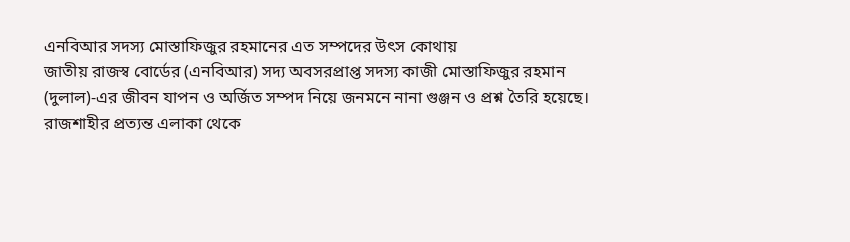এনবিআর সদস্য মোস্তাফিজুর রহমানের এত সম্পদের উৎস কোথায়
জাতীয় রাজস্ব বোর্ডের (এনবিআর) সদ্য অবসরপ্রাপ্ত সদস্য কাজী মোস্তাফিজুর রহমান (দুলাল)-এর জীবন যাপন ও অর্জিত সম্পদ নিয়ে জনমনে নানা গুঞ্জন ও প্রশ্ন তৈরি হয়েছে। রাজশাহীর প্রত্যন্ত এলাকা থেকে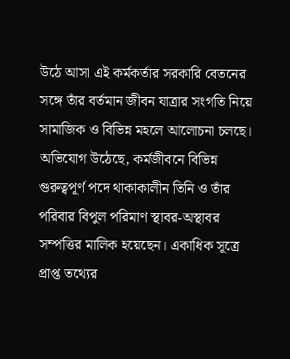উঠে আসা এই কর্মকর্তার সরকারি বেতনের সঙ্গে তাঁর বর্তমান জীবন যাত্রার সংগতি নিয়ে সামাজিক ও বিভিন্ন মহলে আলোচনা চলছে। অভিযোগ উঠেছে, কর্মজীবনে বিভিন্ন গুরুত্বপূর্ণ পদে থাকাকালীন তিনি ও তাঁর পরিবার বিপুল পরিমাণ স্থাবর-অস্থাবর সম্পত্তির মালিক হয়েছেন। একাধিক সূত্রে প্রাপ্ত তথ্যের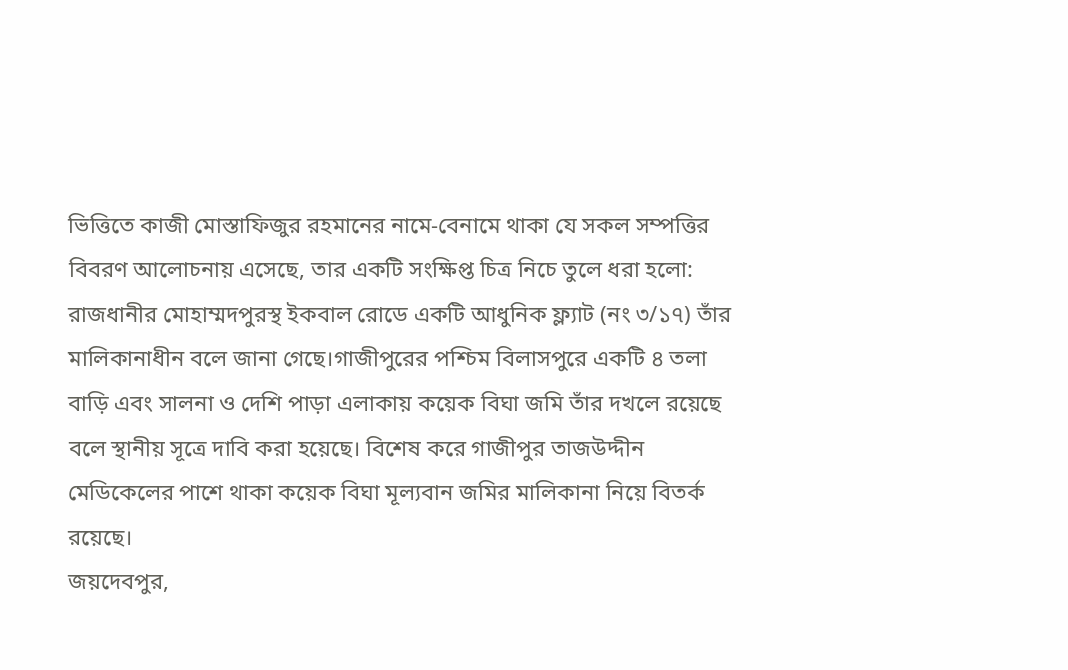ভিত্তিতে কাজী মোস্তাফিজুর রহমানের নামে-বেনামে থাকা যে সকল সম্পত্তির বিবরণ আলোচনায় এসেছে, তার একটি সংক্ষিপ্ত চিত্র নিচে তুলে ধরা হলো:
রাজধানীর মোহাম্মদপুরস্থ ইকবাল রোডে একটি আধুনিক ফ্ল্যাট (নং ৩/১৭) তাঁর মালিকানাধীন বলে জানা গেছে।গাজীপুরের পশ্চিম বিলাসপুরে একটি ৪ তলা বাড়ি এবং সালনা ও দেশি পাড়া এলাকায় কয়েক বিঘা জমি তাঁর দখলে রয়েছে বলে স্থানীয় সূত্রে দাবি করা হয়েছে। বিশেষ করে গাজীপুর তাজউদ্দীন মেডিকেলের পাশে থাকা কয়েক বিঘা মূল্যবান জমির মালিকানা নিয়ে বিতর্ক রয়েছে।
জয়দেবপুর,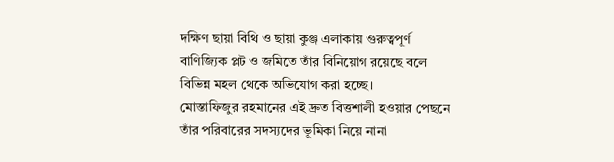দক্ষিণ ছায়া বিথি ও ছায়া কুঞ্জ এলাকায় গুরুত্বপূর্ণ বাণিজ্যিক প্লট ও জমিতে তাঁর বিনিয়োগ রয়েছে বলে বিভিন্ন মহল থেকে অভিযোগ করা হচ্ছে।
মোস্তাফিজুর রহমানের এই দ্রুত বিত্তশালী হওয়ার পেছনে তাঁর পরিবারের সদস্যদের ভূমিকা নিয়ে নানা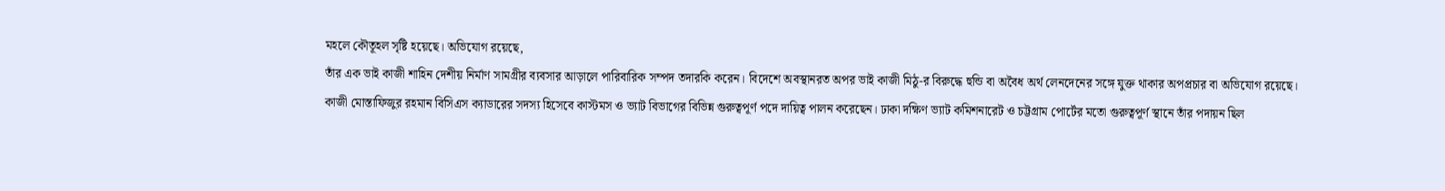মহলে কৌতূহল সৃষ্টি হয়েছে। অভিযোগ রয়েছে,
তাঁর এক ভাই কাজী শাহিন দেশীয় নির্মাণ সামগ্রীর ব্যবসার আড়ালে পারিবারিক সম্পদ তদারকি করেন। বিদেশে অবস্থানরত অপর ভাই কাজী মিঠু-র বিরুদ্ধে হুন্ডি বা অবৈধ অর্থ লেনদেনের সঙ্গে যুক্ত থাকার অপপ্রচার বা অভিযোগ রয়েছে।
কাজী মোস্তাফিজুর রহমান বিসিএস ক্যাডারের সদস্য হিসেবে কাস্টমস ও ভ্যাট বিভাগের বিভিন্ন গুরুত্বপূর্ণ পদে দায়িত্ব পালন করেছেন। ঢাকা দক্ষিণ ভ্যাট কমিশনারেট ও চট্টগ্রাম পোর্টের মতো গুরুত্বপূর্ণ স্থানে তাঁর পদায়ন ছিল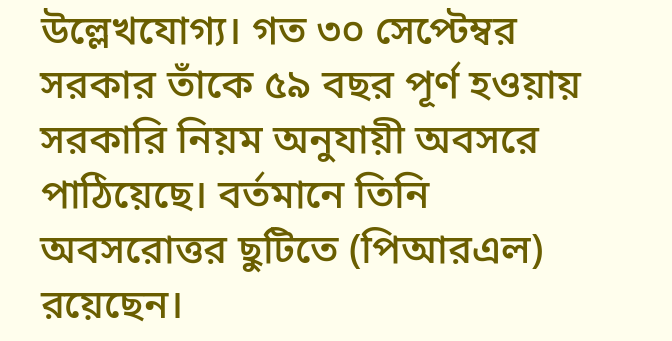উল্লেখযোগ্য। গত ৩০ সেপ্টেম্বর সরকার তাঁকে ৫৯ বছর পূর্ণ হওয়ায় সরকারি নিয়ম অনুযায়ী অবসরে পাঠিয়েছে। বর্তমানে তিনি অবসরোত্তর ছুটিতে (পিআরএল) রয়েছেন।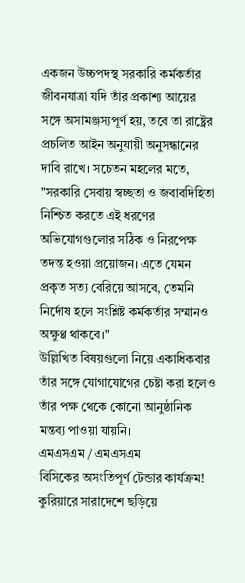একজন উচ্চপদস্থ সরকারি কর্মকর্তার জীবনযাত্রা যদি তাঁর প্রকাশ্য আয়ের সঙ্গে অসামঞ্জস্যপূর্ণ হয়, তবে তা রাষ্ট্রের প্রচলিত আইন অনুযায়ী অনুসন্ধানের দাবি রাখে। সচেতন মহলের মতে, "সরকারি সেবায় স্বচ্ছতা ও জবাবদিহিতা নিশ্চিত করতে এই ধরণের অভিযোগগুলোর সঠিক ও নিরপেক্ষ তদন্ত হওয়া প্রয়োজন। এতে যেমন প্রকৃত সত্য বেরিয়ে আসবে, তেমনি নির্দোষ হলে সংশ্লিষ্ট কর্মকর্তার সম্মানও অক্ষুণ্ণ থাকবে।"
উল্লিখিত বিষয়গুলো নিয়ে একাধিকবার তাঁর সঙ্গে যোগাযোগের চেষ্টা করা হলেও তাঁর পক্ষ থেকে কোনো আনুষ্ঠানিক মন্তব্য পাওয়া যায়নি।
এমএসএম / এমএসএম
বিসিকের অসংতিপূর্ণ টেন্ডার কার্যক্রম!
কুরিয়ারে সারাদেশে ছড়িয়ে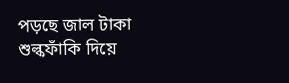পড়ছে জাল টাকা
শুল্কফাঁকি দিয়ে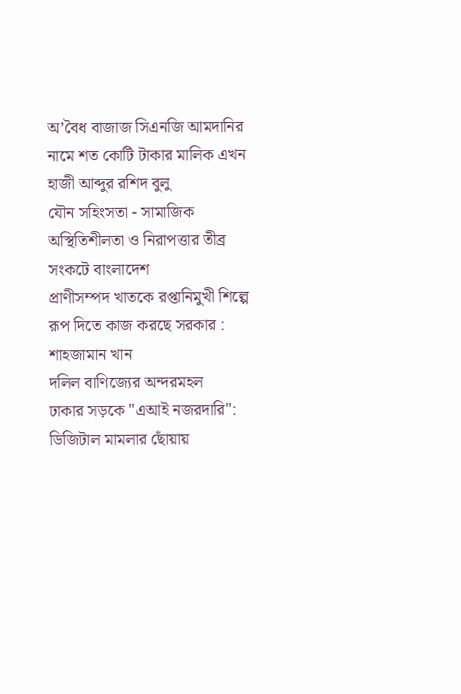অ’বৈধ বাজাজ সিএনজি আমদানির নামে শত কোটি টাকার মালিক এখন হাজী আব্দুর রশিদ বুলু
যৌন সহিংসতা - সামাজিক অস্থিতিশীলতা ও নিরাপত্তার তীব্র সংকটে বাংলাদেশ
প্রাণীসম্পদ খাতকে রপ্তানিমুখী শিল্পে রূপ দিতে কাজ করছে সরকার : শাহজামান খান
দলিল বাণিজ্যের অন্দরমহল
ঢাকার সড়কে "এআই নজরদারি": ডিজিটাল মামলার ছোঁয়ায়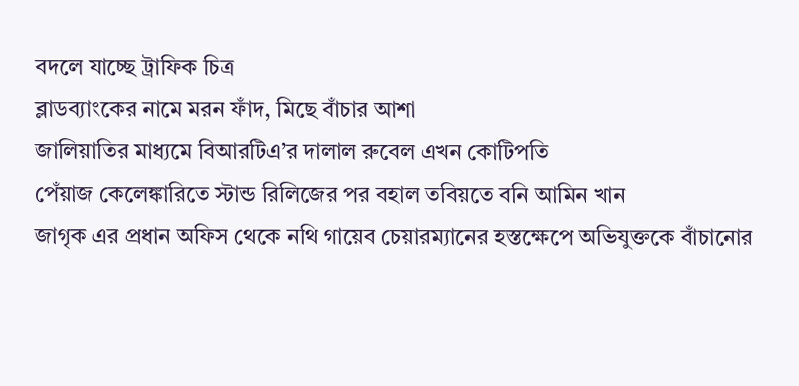বদলে যাচ্ছে ট্রাফিক চিত্র
ব্লাডব্যাংকের নামে মরন ফাঁদ, মিছে বাঁচার আশা
জালিয়াতির মাধ্যমে বিআরটিএ’র দালাল রুবেল এখন কোটিপতি
পেঁয়াজ কেলেঙ্কারিতে স্টান্ড রিলিজের পর বহাল তবিয়তে বনি আমিন খান
জাগৃক এর প্রধান অফিস থেকে নথি গায়েব চেয়ারম্যানের হস্তক্ষেপে অভিযুক্তকে বাঁচানোর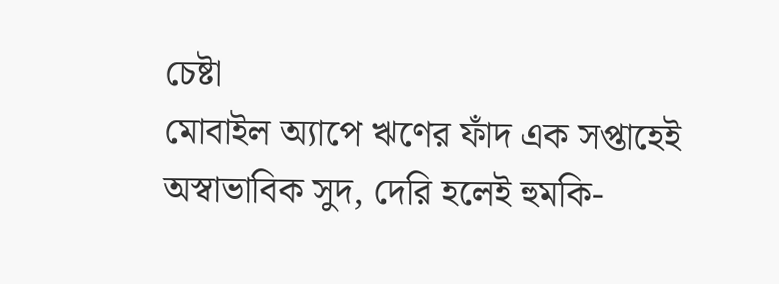চেষ্টা
মোবাইল অ্যাপে ঋণের ফাঁদ এক সপ্তাহেই অস্বাভাবিক সুদ, দেরি হলেই হুমকি-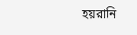হয়রানি